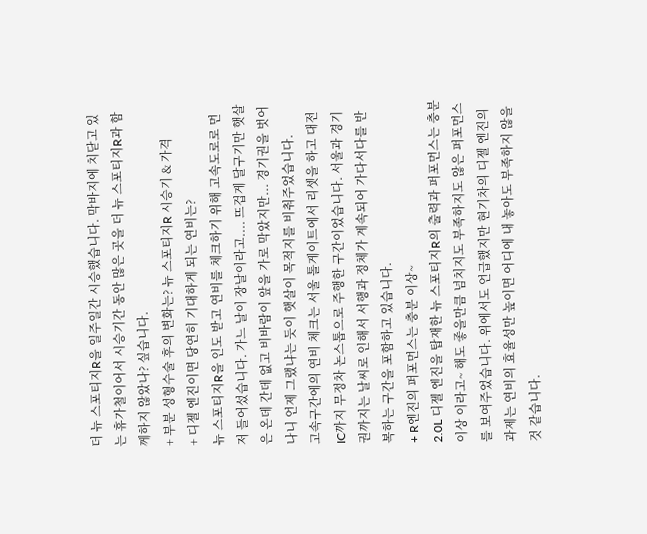더 뉴 스포티지R을 일주일간 시승했습니다. 막바지에 치닫고 있는 휴가철이어서 시승기간 동안 많은 곳을 더 뉴 스포티지R과 함께하지 않았나? 싶습니다.
+ 부분 성형수술 후의 변화는? 뉴 스포티지R 시승기 & 가격
+ 디젤 엔진이면 당연히 기대하게 되는 연비는?
뉴 스포티지R을 인도 받고 연비를 체크하기 위해 고속도로로 먼저 들어섰습니다. 가느 날이 장날이라고.... 뜨겁게 달구기만 햇살은 온데 간데 없고 비바람이 앞을 가로 막았지만... 경기권을 벗어나니 언제 그랬냐는 듯이 햇살이 목적지를 비춰주었습니다.
고속구간에의 연비 체크는 서울 톨게이트에서 리셋을 하고 대전IC까지 무정차 논스톱으로 주행한 구간이었습니다. 서울과 경기권까지는 날씨로 인해서 서행과 정체가 계속되어 가다서다를 반복하는 구간을 포함하고 있습니다.
+ R엔진의 퍼포먼스는 충분 이상~
2.0L 디젤 엔진을 탑재한 뉴 스포티지R의 출력과 퍼포먼스는 충분 이상 이라고~ 해도 좋을만큼 넘치지도 부족하지도 않은 퍼포먼스를 보여주었습니다. 위에서도 언급했지만 현기차의 디젤 엔진의 과제는 연비의 효율성만 높이면 어디에 내 놓아도 부족하지 않을 것 같습니다.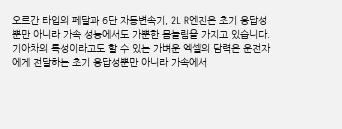오르간 타입의 페달과 6단 자동변속기, 2L R엔진은 초기 응답성 뿐만 아니라 가속 성능에서도 가뿐한 몸놀림을 가지고 있습니다. 기아차의 특성이라고도 할 수 있는 가벼운 엑셀의 담력은 운전자에게 전달하는 초기 응답성뿐만 아니라 가속에서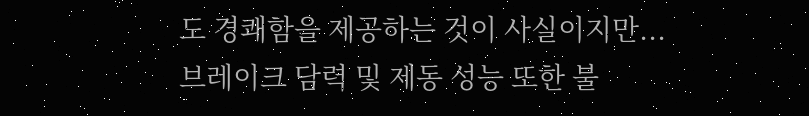도 경쾌함을 제공하는 것이 사실이지만...
브레이크 담력 및 제동 성능 또한 불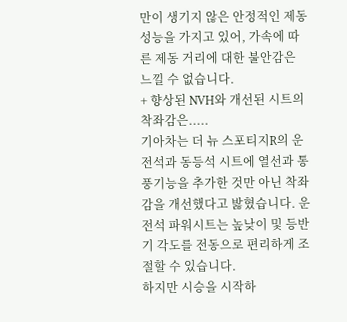만이 생기지 않은 안정적인 제동 성능을 가지고 있어, 가속에 따른 제동 거리에 대한 불안감은 느낄 수 없습니다.
+ 향상된 NVH와 개선된 시트의 착좌감은.....
기아차는 더 뉴 스포티지R의 운전석과 동등석 시트에 열선과 통풍기능을 추가한 것만 아닌 착좌감을 개선했다고 밣혔습니다. 운전석 파워시트는 높낮이 및 등반기 각도를 전동으로 편리하게 조절할 수 있습니다.
하지만 시승을 시작하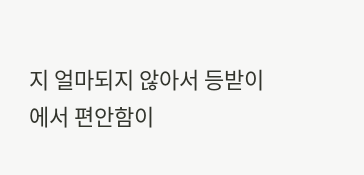지 얼마되지 않아서 등받이에서 편안함이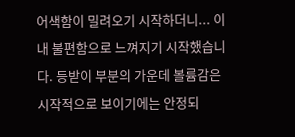어색함이 밀려오기 시작하더니... 이내 불편함으로 느껴지기 시작했습니다. 등받이 부분의 가운데 볼륨감은 시작적으로 보이기에는 안정되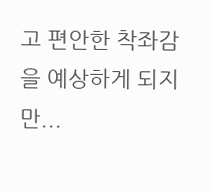고 편안한 착좌감을 예상하게 되지만...